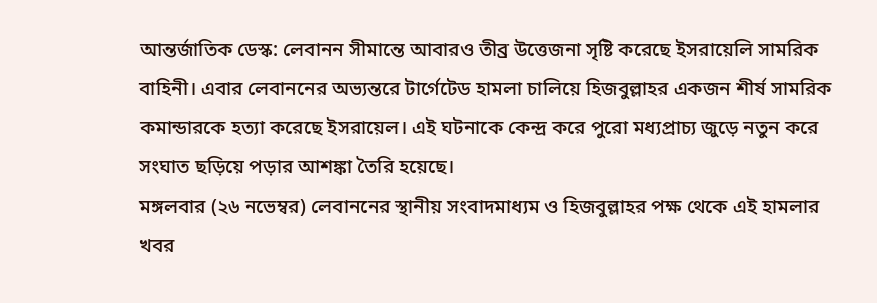আন্তর্জাতিক ডেস্ক: লেবানন সীমান্তে আবারও তীব্র উত্তেজনা সৃষ্টি করেছে ইসরায়েলি সামরিক বাহিনী। এবার লেবাননের অভ্যন্তরে টার্গেটেড হামলা চালিয়ে হিজবুল্লাহর একজন শীর্ষ সামরিক কমান্ডারকে হত্যা করেছে ইসরায়েল। এই ঘটনাকে কেন্দ্র করে পুরো মধ্যপ্রাচ্য জুড়ে নতুন করে সংঘাত ছড়িয়ে পড়ার আশঙ্কা তৈরি হয়েছে।
মঙ্গলবার (২৬ নভেম্বর) লেবাননের স্থানীয় সংবাদমাধ্যম ও হিজবুল্লাহর পক্ষ থেকে এই হামলার খবর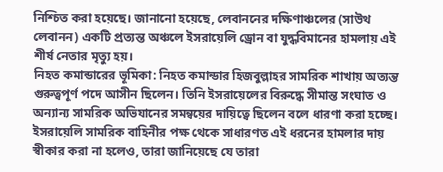নিশ্চিত করা হয়েছে। জানানো হয়েছে, লেবাননের দক্ষিণাঞ্চলের (সাউথ লেবানন) একটি প্রত্যন্ত অঞ্চলে ইসরায়েলি ড্রোন বা যুদ্ধবিমানের হামলায় এই শীর্ষ নেতার মৃত্যু হয়।
নিহত কমান্ডারের ভূমিকা: নিহত কমান্ডার হিজবুল্লাহর সামরিক শাখায় অত্যন্ত গুরুত্বপূর্ণ পদে আসীন ছিলেন। তিনি ইসরায়েলের বিরুদ্ধে সীমান্ত সংঘাত ও অন্যান্য সামরিক অভিযানের সমন্বয়ের দায়িত্বে ছিলেন বলে ধারণা করা হচ্ছে। ইসরায়েলি সামরিক বাহিনীর পক্ষ থেকে সাধারণত এই ধরনের হামলার দায় স্বীকার করা না হলেও, তারা জানিয়েছে যে তারা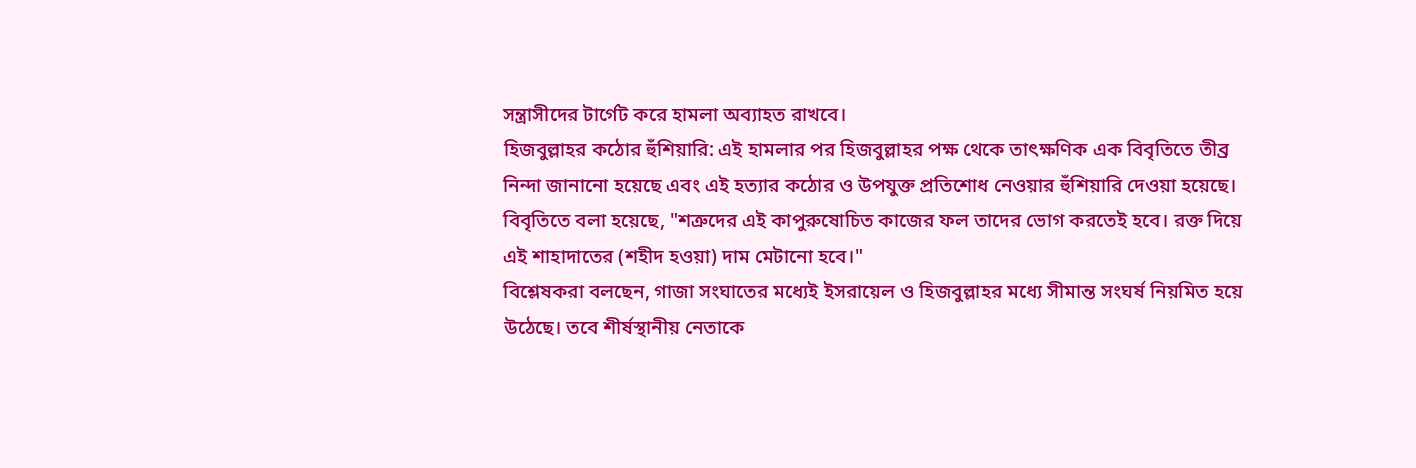সন্ত্রাসীদের টার্গেট করে হামলা অব্যাহত রাখবে।
হিজবুল্লাহর কঠোর হুঁশিয়ারি: এই হামলার পর হিজবুল্লাহর পক্ষ থেকে তাৎক্ষণিক এক বিবৃতিতে তীব্র নিন্দা জানানো হয়েছে এবং এই হত্যার কঠোর ও উপযুক্ত প্রতিশোধ নেওয়ার হুঁশিয়ারি দেওয়া হয়েছে।
বিবৃতিতে বলা হয়েছে, "শত্রুদের এই কাপুরুষোচিত কাজের ফল তাদের ভোগ করতেই হবে। রক্ত দিয়ে এই শাহাদাতের (শহীদ হওয়া) দাম মেটানো হবে।"
বিশ্লেষকরা বলছেন, গাজা সংঘাতের মধ্যেই ইসরায়েল ও হিজবুল্লাহর মধ্যে সীমান্ত সংঘর্ষ নিয়মিত হয়ে উঠেছে। তবে শীর্ষস্থানীয় নেতাকে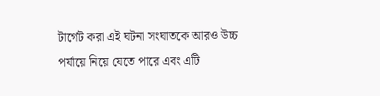টার্গেট করা এই ঘটনা সংঘাতকে আরও উচ্চ পর্যায়ে নিয়ে যেতে পারে এবং এটি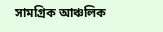সামগ্রিক আঞ্চলিক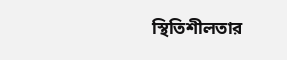স্থিতিশীলতার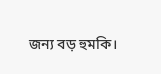জন্য বড় হুমকি।